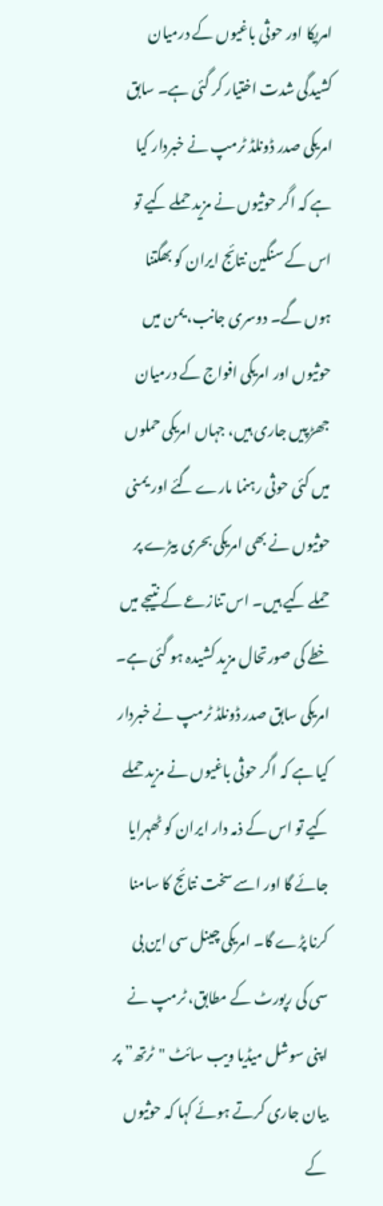امریکا اور حوثی باغیوں کے درمیان کشیدگی شدت اختیار کر گئی ہے۔ سابق امریکی صدر ڈونلڈ ٹرمپ نے خبردار کیا ہے کہ اگر حوثیوں نے مزید حملے کیے تو اس کے سنگین نتائج ایران کو بھگتنا ہوں گے۔ دوسری جانب، یمن میں حوثیوں اور امریکی افواج کے درمیان جھڑپیں جاری ہیں، جہاں امریکی حملوں میں کئی حوثی رہنما مارے گئے اور یمنی حوثیوں نے بھی امریکی بحری بیڑے پر حملے کیے ہیں۔ اس تنازعے کے نتیجے میں خطے کی صورتحال مزید کشیدہ ہو گئی ہے۔
امریکی سابق صدر ڈونلڈ ٹرمپ نے خبردار کیا ہے کہ اگر حوثی باغیوں نے مزید حملے کیے تو اس کے ذمہ دار ایران کو ٹھہرایا جائے گا اور اسے سخت نتائج کا سامنا کرنا پڑے گا۔ امریکی چینل سی این بی سی کی رپورٹ کے مطابق، ٹرمپ نے اپنی سوشل میڈیا ویب سائٹ "ٹرتھ” پر بیان جاری کرتے ہوئے کہا کہ حوثیوں کے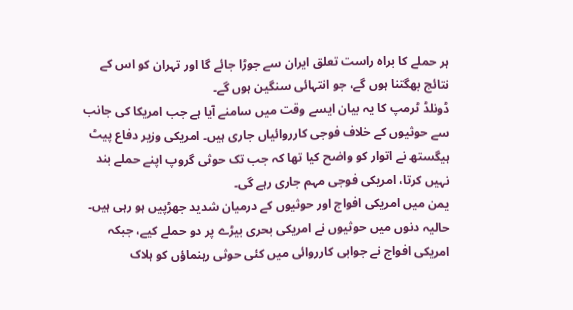ہر حملے کا براہ راست تعلق ایران سے جوڑا جائے گا اور تہران کو اس کے نتائج بھگتنا ہوں گے، جو انتہائی سنگین ہوں گے۔
ڈونلڈ ٹرمپ کا یہ بیان ایسے وقت میں سامنے آیا ہے جب امریکا کی جانب سے حوثیوں کے خلاف فوجی کارروائیاں جاری ہیں۔ امریکی وزیر دفاع پیٹ ہیگستھ نے اتوار کو واضح کیا تھا کہ جب تک حوثی گروپ اپنے حملے بند نہیں کرتا، امریکی فوجی مہم جاری رہے گی۔
یمن میں امریکی افواج اور حوثیوں کے درمیان شدید جھڑپیں ہو رہی ہیں۔ حالیہ دنوں میں حوثیوں نے امریکی بحری بیڑے پر دو حملے کیے، جبکہ امریکی افواج نے جوابی کارروائی میں کئی حوثی رہنماؤں کو ہلاک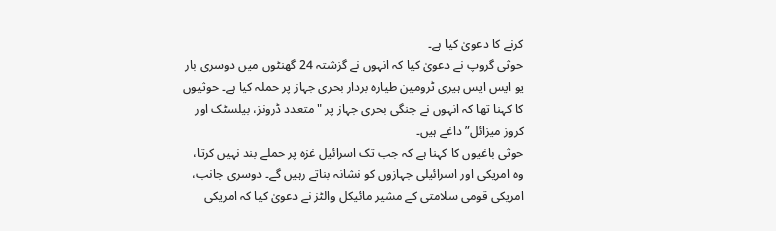کرنے کا دعویٰ کیا ہے۔
حوثی گروپ نے دعویٰ کیا کہ انہوں نے گزشتہ 24 گھنٹوں میں دوسری بار یو ایس ایس ہیری ٹرومین طیارہ بردار بحری جہاز پر حملہ کیا ہے۔ حوثیوں کا کہنا تھا کہ انہوں نے جنگی بحری جہاز پر "متعدد ڈرونز، بیلسٹک اور کروز میزائل” داغے ہیں۔
حوثی باغیوں کا کہنا ہے کہ جب تک اسرائیل غزہ پر حملے بند نہیں کرتا، وہ امریکی اور اسرائیلی جہازوں کو نشانہ بناتے رہیں گے۔ دوسری جانب، امریکی قومی سلامتی کے مشیر مائیکل والٹز نے دعویٰ کیا کہ امریکی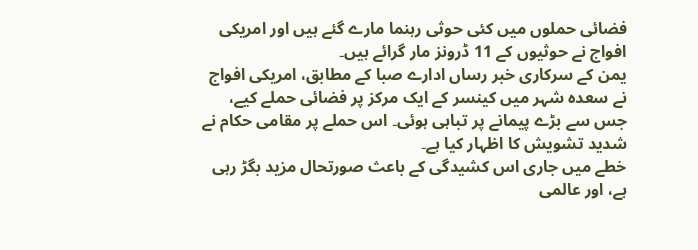فضائی حملوں میں کئی حوثی رہنما مارے گئے ہیں اور امریکی افواج نے حوثیوں کے 11 ڈرونز مار گرائے ہیں۔
یمن کے سرکاری خبر رساں ادارے صبا کے مطابق، امریکی افواج نے سعدہ شہر میں کینسر کے ایک مرکز پر فضائی حملے کیے، جس سے بڑے پیمانے پر تباہی ہوئی۔ اس حملے پر مقامی حکام نے شدید تشویش کا اظہار کیا ہے۔
خطے میں جاری اس کشیدگی کے باعث صورتحال مزید بگڑ رہی ہے، اور عالمی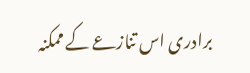برادری اس تنازعے کے ممکنہ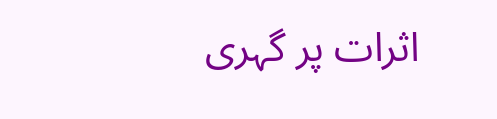اثرات پر گہری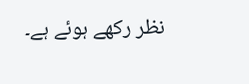نظر رکھے ہوئے ہے۔